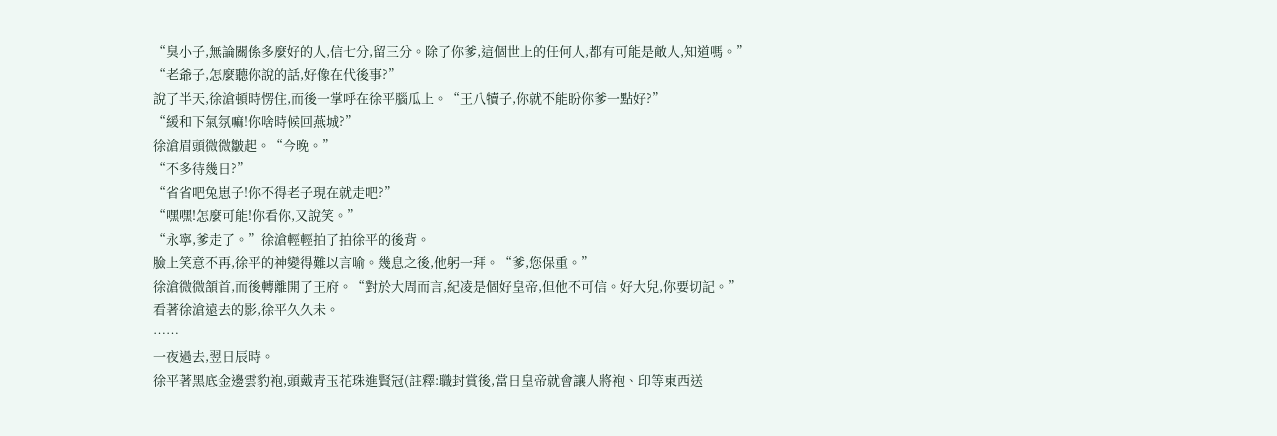“臭小子,無論關係多麼好的人,信七分,留三分。除了你爹,這個世上的任何人,都有可能是敵人,知道嗎。”
“老爺子,怎麼聽你說的話,好像在代後事?”
說了半天,徐滄頓時愣住,而後一掌呼在徐平腦瓜上。“王八犢子,你就不能盼你爹一點好?”
“緩和下氣氛嘛!你啥時候回燕城?”
徐滄眉頭微微皺起。“今晚。”
“不多待幾日?”
“省省吧兔崽子!你不得老子現在就走吧?”
“嘿嘿!怎麼可能!你看你,又說笑。”
“永寧,爹走了。”徐滄輕輕拍了拍徐平的後背。
臉上笑意不再,徐平的神變得難以言喻。幾息之後,他躬一拜。“爹,您保重。”
徐滄微微頷首,而後轉離開了王府。“對於大周而言,紀凌是個好皇帝,但他不可信。好大兒,你要切記。”
看著徐滄遠去的影,徐平久久未。
……
一夜過去,翌日辰時。
徐平著黑底金邊雲豹袍,頭戴青玉花珠進賢冠(註釋:職封賞後,當日皇帝就會讓人將袍、印等東西送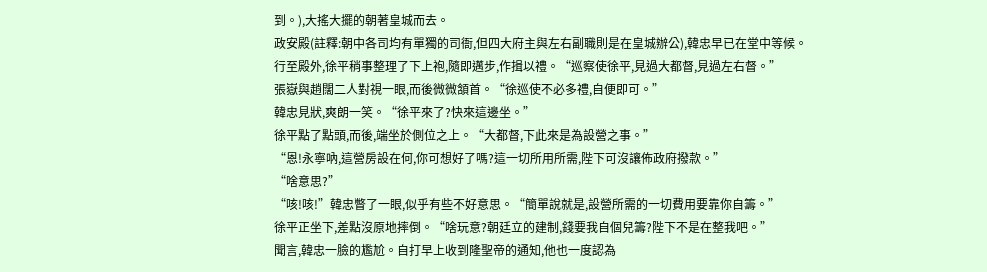到。),大搖大擺的朝著皇城而去。
政安殿(註釋:朝中各司均有單獨的司衙,但四大府主與左右副職則是在皇城辦公),韓忠早已在堂中等候。
行至殿外,徐平稍事整理了下上袍,隨即邁步,作揖以禮。“巡察使徐平,見過大都督,見過左右督。”
張嶽與趙闊二人對視一眼,而後微微頷首。“徐巡使不必多禮,自便即可。”
韓忠見狀,爽朗一笑。“徐平來了?快來這邊坐。”
徐平點了點頭,而後,端坐於側位之上。“大都督,下此來是為設營之事。”
“恩!永寧吶,這營房設在何,你可想好了嗎?這一切所用所需,陛下可沒讓佈政府撥款。”
“啥意思?”
“咳!咳!”韓忠瞥了一眼,似乎有些不好意思。“簡單說就是,設營所需的一切費用要靠你自籌。”
徐平正坐下,差點沒原地摔倒。“啥玩意?朝廷立的建制,錢要我自個兒籌?陛下不是在整我吧。”
聞言,韓忠一臉的尷尬。自打早上收到隆聖帝的通知,他也一度認為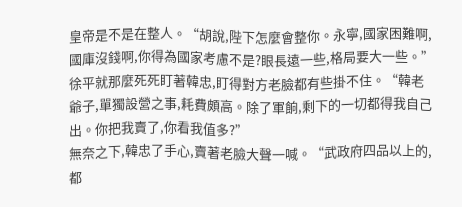皇帝是不是在整人。“胡說,陛下怎麼會整你。永寧,國家困難啊,國庫沒錢啊,你得為國家考慮不是?眼長遠一些,格局要大一些。”
徐平就那麼死死盯著韓忠,盯得對方老臉都有些掛不住。“韓老爺子,單獨設營之事,耗費頗高。除了軍餉,剩下的一切都得我自己出。你把我賣了,你看我值多?”
無奈之下,韓忠了手心,賣著老臉大聲一喊。“武政府四品以上的,都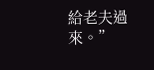給老夫過來。”